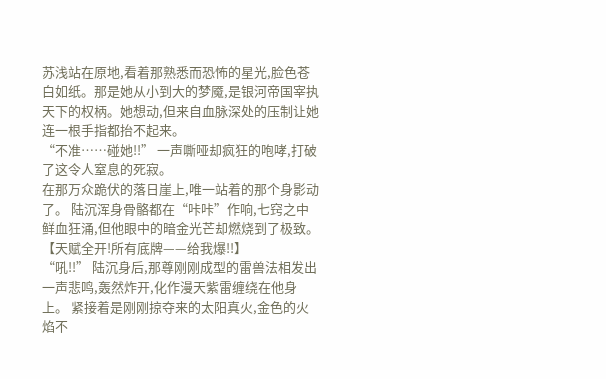苏浅站在原地,看着那熟悉而恐怖的星光,脸色苍白如纸。那是她从小到大的梦魇,是银河帝国宰执天下的权柄。她想动,但来自血脉深处的压制让她连一根手指都抬不起来。
“不准……碰她!!” 一声嘶哑却疯狂的咆哮,打破了这令人窒息的死寂。
在那万众跪伏的落日崖上,唯一站着的那个身影动了。 陆沉浑身骨骼都在“咔咔”作响,七窍之中鲜血狂涌,但他眼中的暗金光芒却燃烧到了极致。
【天赋全开!所有底牌——给我爆!!】
“吼!!” 陆沉身后,那尊刚刚成型的雷兽法相发出一声悲鸣,轰然炸开,化作漫天紫雷缠绕在他身上。 紧接着是刚刚掠夺来的太阳真火,金色的火焰不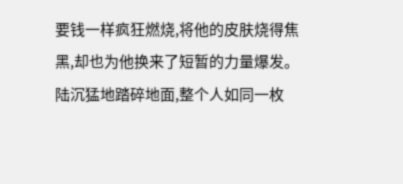要钱一样疯狂燃烧,将他的皮肤烧得焦黑,却也为他换来了短暂的力量爆发。
陆沉猛地踏碎地面,整个人如同一枚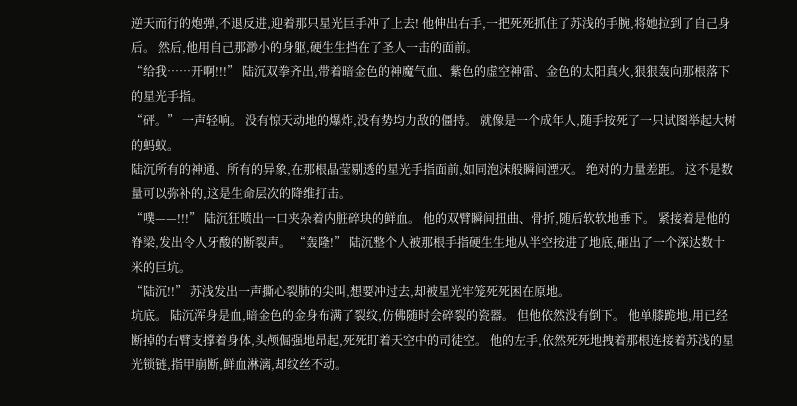逆天而行的炮弹,不退反进,迎着那只星光巨手冲了上去! 他伸出右手,一把死死抓住了苏浅的手腕,将她拉到了自己身后。 然后,他用自己那渺小的身躯,硬生生挡在了圣人一击的面前。
“给我……开啊!!!” 陆沉双拳齐出,带着暗金色的神魔气血、紫色的虚空神雷、金色的太阳真火,狠狠轰向那根落下的星光手指。
“砰。” 一声轻响。 没有惊天动地的爆炸,没有势均力敌的僵持。 就像是一个成年人,随手按死了一只试图举起大树的蚂蚁。
陆沉所有的神通、所有的异象,在那根晶莹剔透的星光手指面前,如同泡沫般瞬间湮灭。 绝对的力量差距。 这不是数量可以弥补的,这是生命层次的降维打击。
“噗——!!!” 陆沉狂喷出一口夹杂着内脏碎块的鲜血。 他的双臂瞬间扭曲、骨折,随后软软地垂下。 紧接着是他的脊梁,发出令人牙酸的断裂声。 “轰隆!” 陆沉整个人被那根手指硬生生地从半空按进了地底,砸出了一个深达数十米的巨坑。
“陆沉!!” 苏浅发出一声撕心裂肺的尖叫,想要冲过去,却被星光牢笼死死困在原地。
坑底。 陆沉浑身是血,暗金色的金身布满了裂纹,仿佛随时会碎裂的瓷器。 但他依然没有倒下。 他单膝跪地,用已经断掉的右臂支撑着身体,头颅倔强地昂起,死死盯着天空中的司徒空。 他的左手,依然死死地拽着那根连接着苏浅的星光锁链,指甲崩断,鲜血淋漓,却纹丝不动。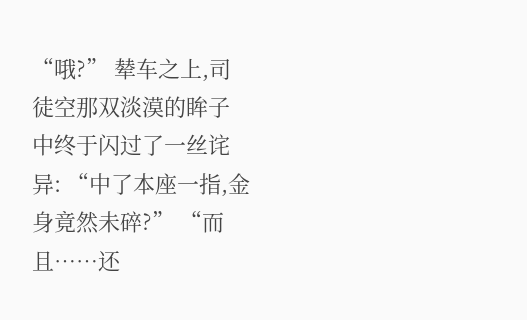“哦?” 辇车之上,司徒空那双淡漠的眸子中终于闪过了一丝诧异: “中了本座一指,金身竟然未碎?” “而且……还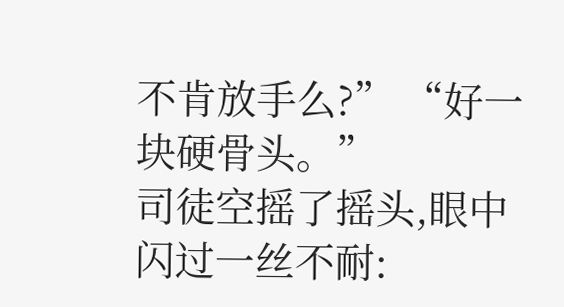不肯放手么?” “好一块硬骨头。”
司徒空摇了摇头,眼中闪过一丝不耐: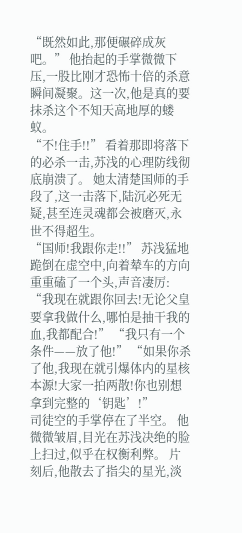“既然如此,那便碾碎成灰吧。” 他抬起的手掌微微下压,一股比刚才恐怖十倍的杀意瞬间凝聚。这一次,他是真的要抹杀这个不知天高地厚的蝼蚁。
“不!住手!!” 看着那即将落下的必杀一击,苏浅的心理防线彻底崩溃了。 她太清楚国师的手段了,这一击落下,陆沉必死无疑,甚至连灵魂都会被磨灭,永世不得超生。
“国师!我跟你走!!” 苏浅猛地跪倒在虚空中,向着辇车的方向重重磕了一个头,声音凄厉: “我现在就跟你回去!无论父皇要拿我做什么,哪怕是抽干我的血,我都配合!” “我只有一个条件——放了他!” “如果你杀了他,我现在就引爆体内的星核本源!大家一拍两散!你也别想拿到完整的‘钥匙’!”
司徒空的手掌停在了半空。 他微微皱眉,目光在苏浅决绝的脸上扫过,似乎在权衡利弊。 片刻后,他散去了指尖的星光,淡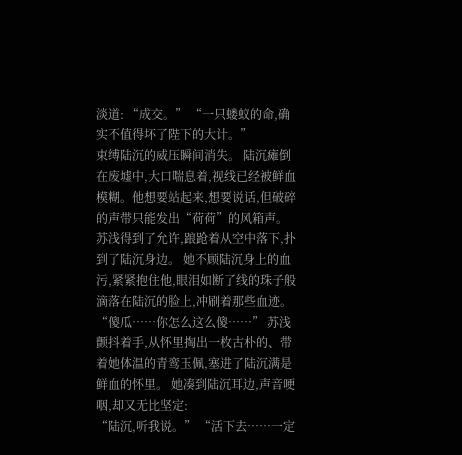淡道: “成交。” “一只蝼蚁的命,确实不值得坏了陛下的大计。”
束缚陆沉的威压瞬间消失。 陆沉瘫倒在废墟中,大口喘息着,视线已经被鲜血模糊。他想要站起来,想要说话,但破碎的声带只能发出“荷荷”的风箱声。
苏浅得到了允许,踉跄着从空中落下,扑到了陆沉身边。 她不顾陆沉身上的血污,紧紧抱住他,眼泪如断了线的珠子般滴落在陆沉的脸上,冲刷着那些血迹。
“傻瓜……你怎么这么傻……” 苏浅颤抖着手,从怀里掏出一枚古朴的、带着她体温的青鸾玉佩,塞进了陆沉满是鲜血的怀里。 她凑到陆沉耳边,声音哽咽,却又无比坚定:
“陆沉,听我说。” “活下去……一定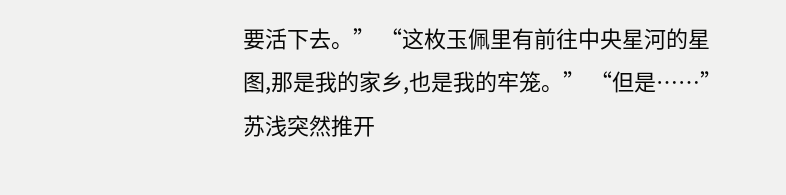要活下去。” “这枚玉佩里有前往中央星河的星图,那是我的家乡,也是我的牢笼。” “但是……”苏浅突然推开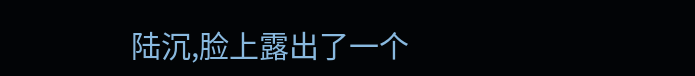陆沉,脸上露出了一个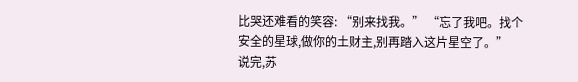比哭还难看的笑容: “别来找我。” “忘了我吧。找个安全的星球,做你的土财主,别再踏入这片星空了。”
说完,苏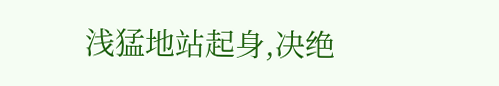浅猛地站起身,决绝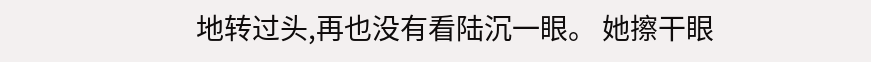地转过头,再也没有看陆沉一眼。 她擦干眼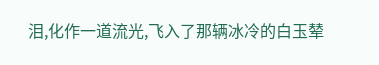泪,化作一道流光,飞入了那辆冰冷的白玉辇